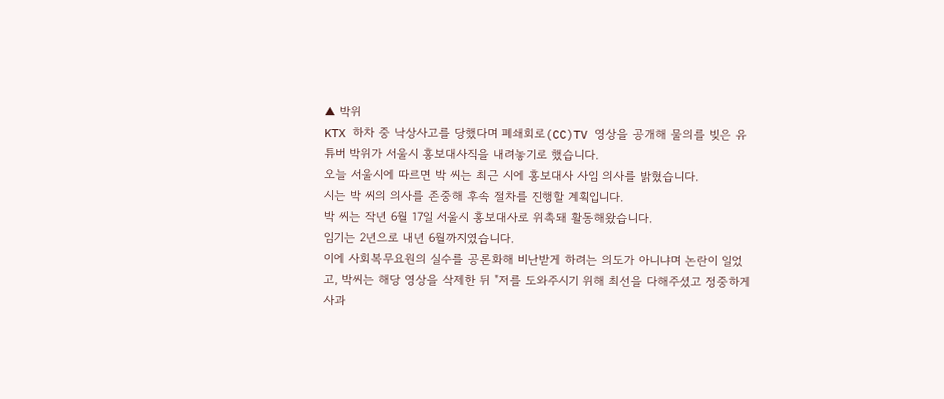▲ 박위
KTX 하차 중 낙상사고를 당했다며 폐쇄회로(CC)TV 영상을 공개해 물의를 빚은 유튜버 박위가 서울시 홍보대사직을 내려놓기로 했습니다.
오늘 서울시에 따르면 박 씨는 최근 시에 홍보대사 사임 의사를 밝혔습니다.
시는 박 씨의 의사를 존중해 후속 절차를 진행할 계획입니다.
박 씨는 작년 6월 17일 서울시 홍보대사로 위촉돼 활동해왔습니다.
임기는 2년으로 내년 6월까지였습니다.
이에 사회복무요원의 실수를 공론화해 비난받게 하려는 의도가 아니냐며 논란이 일었고, 박씨는 해당 영상을 삭제한 뒤 "저를 도와주시기 위해 최선을 다해주셨고 정중하게 사과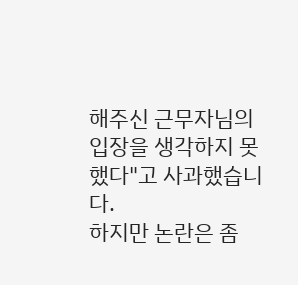해주신 근무자님의 입장을 생각하지 못했다"고 사과했습니다.
하지만 논란은 좀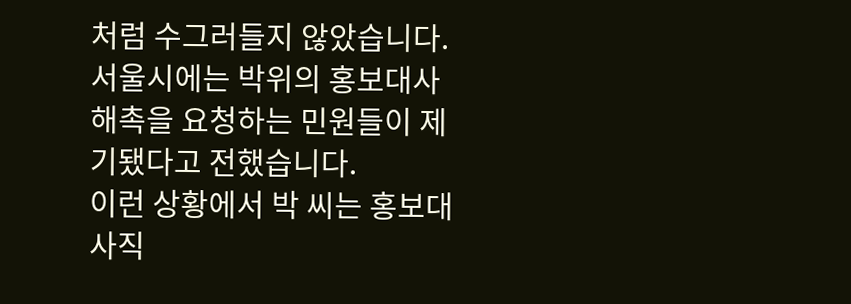처럼 수그러들지 않았습니다.
서울시에는 박위의 홍보대사 해촉을 요청하는 민원들이 제기됐다고 전했습니다.
이런 상황에서 박 씨는 홍보대사직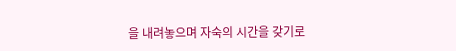을 내려놓으며 자숙의 시간을 갖기로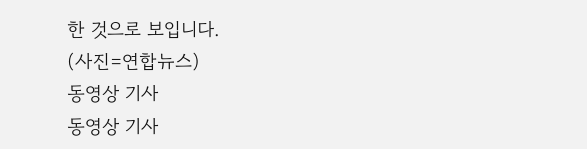한 것으로 보입니다.
(사진=연합뉴스)
동영상 기사
동영상 기사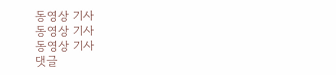동영상 기사
동영상 기사
동영상 기사
댓글